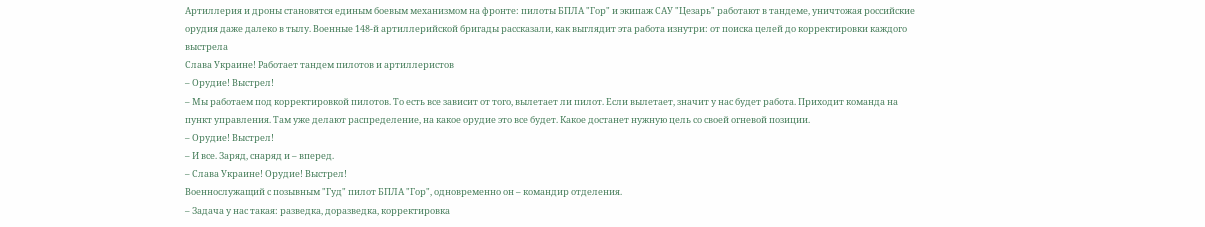Артиллерия и дроны становятся единым боевым механизмом на фронте: пилоты БПЛА "Гор" и экипаж САУ "Цезарь" работают в тандеме, уничтожая российские орудия даже далеко в тылу. Военные 148-й артиллерийской бригады рассказали, как выглядит эта работа изнутри: от поиска целей до корректировки каждого выстрела
Слава Украине! Работает тандем пилотов и артиллеристов
– Орудие! Выстрел!
– Мы работаем под корректировкой пилотов. То есть все зависит от того, вылетает ли пилот. Если вылетает, значит у нас будет работа. Приходит команда на пункт управления. Там уже делают распределение, на какое орудие это все будет. Какое достанет нужную цель со своей огневой позиции.
– Орудие! Выстрел!
– И все. Заряд, снаряд и – вперед.
– Слава Украине! Орудие! Выстрел!
Военнослужащий с позывным "Гуд" пилот БПЛА "Гор", одновременно он – командир отделения.
– Задача у нас такая: разведка, доразведка, корректировка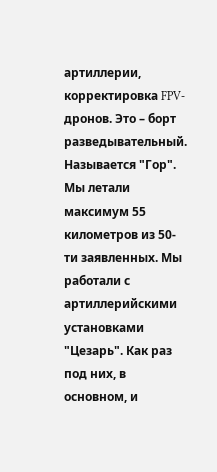артиллерии, корректировка FPV-дронов. Это – борт разведывательный. Называется "Гор". Мы летали максимум 55 километров из 50-ти заявленных. Мы работали с артиллерийскими установками "Цезарь". Как раз под них, в основном, и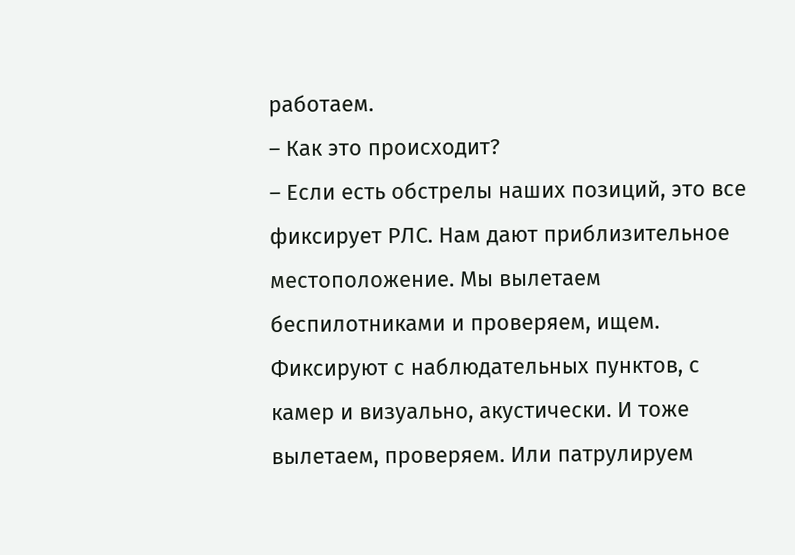работаем.
– Как это происходит?
– Если есть обстрелы наших позиций, это все фиксирует РЛС. Нам дают приблизительное местоположение. Мы вылетаем беспилотниками и проверяем, ищем. Фиксируют с наблюдательных пунктов, с камер и визуально, акустически. И тоже вылетаем, проверяем. Или патрулируем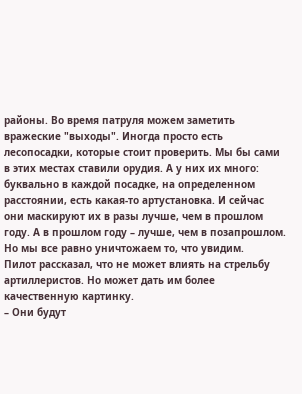районы. Во время патруля можем заметить вражеские "выходы". Иногда просто есть лесопосадки, которые стоит проверить. Мы бы сами в этих местах ставили орудия. А у них их много: буквально в каждой посадке, на определенном расстоянии, есть какая-то артустановка. И сейчас они маскируют их в разы лучше, чем в прошлом году. А в прошлом году – лучше, чем в позапрошлом. Но мы все равно уничтожаем то, что увидим.
Пилот рассказал, что не может влиять на стрельбу артиллеристов. Но может дать им более качественную картинку.
– Они будут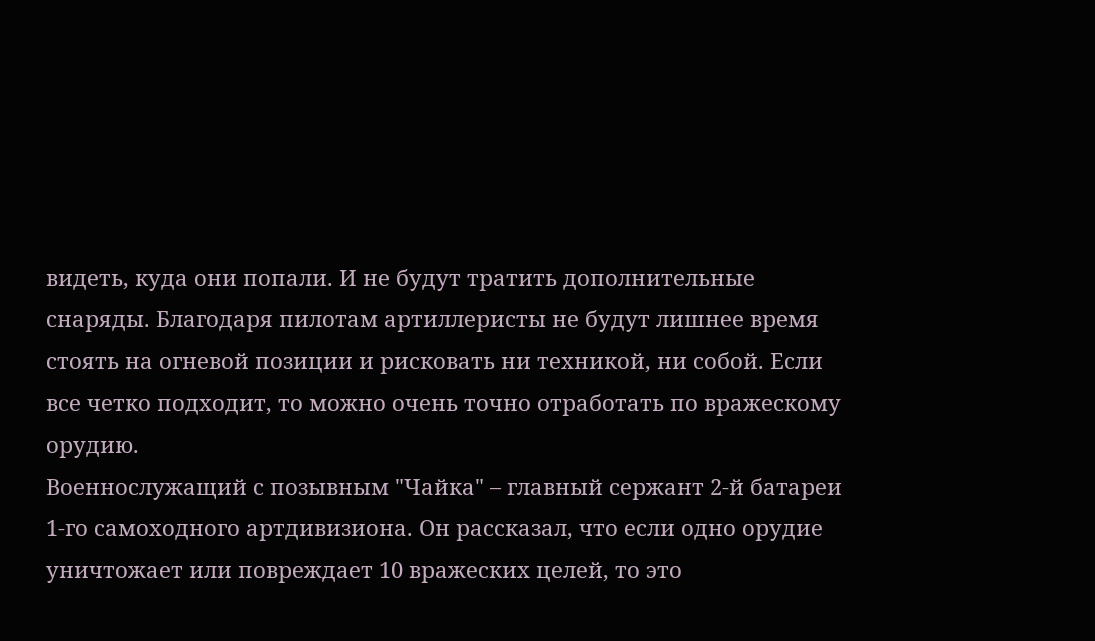видеть, куда они попали. И не будут тратить дополнительные снаряды. Благодаря пилотам артиллеристы не будут лишнее время стоять на огневой позиции и рисковать ни техникой, ни собой. Если все четко подходит, то можно очень точно отработать по вражескому орудию.
Военнослужащий с позывным "Чайка" – главный сержант 2-й батареи 1-го самоходного артдивизиона. Он рассказал, что если одно орудие уничтожает или повреждает 10 вражеских целей, то это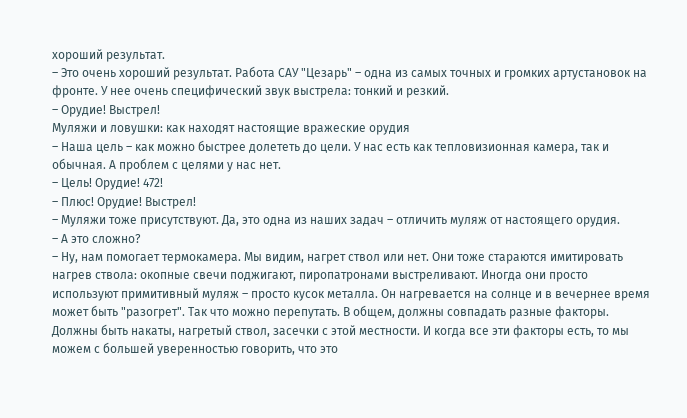хороший результат.
– Это очень хороший результат. Работа САУ "Цезарь" – одна из самых точных и громких артустановок на фронте. У нее очень специфический звук выстрела: тонкий и резкий.
– Орудие! Выстрел!
Муляжи и ловушки: как находят настоящие вражеские орудия
– Наша цель – как можно быстрее долететь до цели. У нас есть как тепловизионная камера, так и обычная. А проблем с целями у нас нет.
– Цель! Орудие! 472!
– Плюс! Орудие! Выстрел!
– Муляжи тоже присутствуют. Да, это одна из наших задач – отличить муляж от настоящего орудия.
– А это сложно?
– Ну, нам помогает термокамера. Мы видим, нагрет ствол или нет. Они тоже стараются имитировать нагрев ствола: окопные свечи поджигают, пиропатронами выстреливают. Иногда они просто используют примитивный муляж – просто кусок металла. Он нагревается на солнце и в вечернее время может быть "разогрет". Так что можно перепутать. В общем, должны совпадать разные факторы. Должны быть накаты, нагретый ствол, засечки с этой местности. И когда все эти факторы есть, то мы можем с большей уверенностью говорить, что это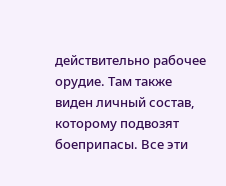действительно рабочее орудие. Там также виден личный состав, которому подвозят боеприпасы. Все эти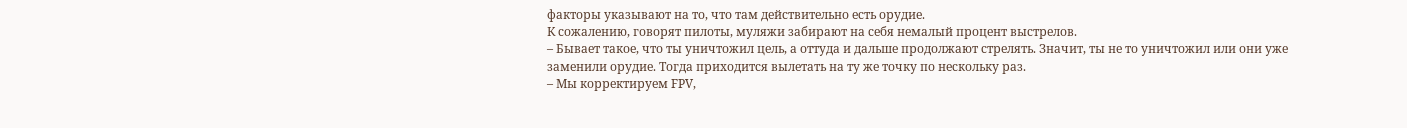факторы указывают на то, что там действительно есть орудие.
К сожалению, говорят пилоты, муляжи забирают на себя немалый процент выстрелов.
– Бывает такое, что ты уничтожил цель, а оттуда и дальше продолжают стрелять. Значит, ты не то уничтожил или они уже заменили орудие. Тогда приходится вылетать на ту же точку по нескольку раз.
– Мы корректируем FPV,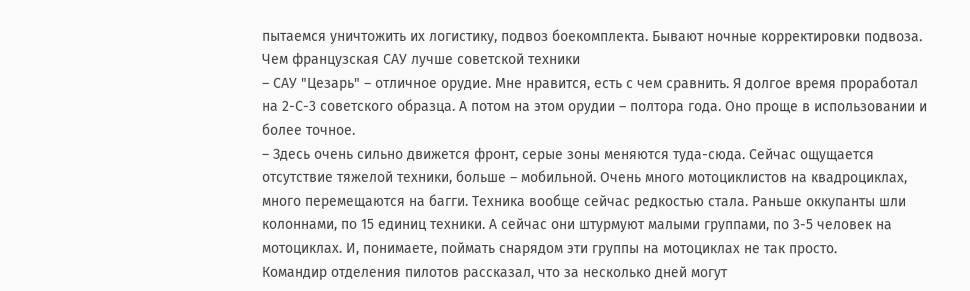пытаемся уничтожить их логистику, подвоз боекомплекта. Бывают ночные корректировки подвоза.
Чем французская САУ лучше советской техники
– САУ "Цезарь" – отличное орудие. Мне нравится, есть с чем сравнить. Я долгое время проработал на 2-С-3 советского образца. А потом на этом орудии – полтора года. Оно проще в использовании и более точное.
– Здесь очень сильно движется фронт, серые зоны меняются туда-сюда. Сейчас ощущается отсутствие тяжелой техники, больше – мобильной. Очень много мотоциклистов на квадроциклах, много перемещаются на багги. Техника вообще сейчас редкостью стала. Раньше оккупанты шли колоннами, по 15 единиц техники. А сейчас они штурмуют малыми группами, по 3-5 человек на мотоциклах. И, понимаете, поймать снарядом эти группы на мотоциклах не так просто.
Командир отделения пилотов рассказал, что за несколько дней могут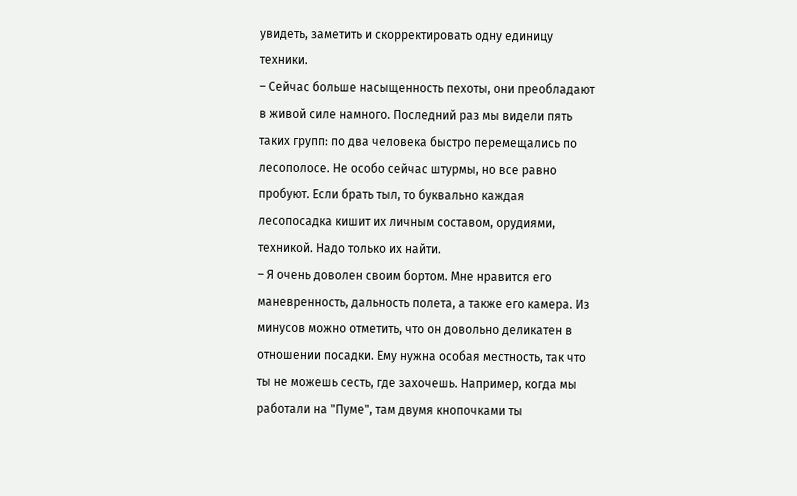увидеть, заметить и скорректировать одну единицу техники.
– Сейчас больше насыщенность пехоты, они преобладают в живой силе намного. Последний раз мы видели пять таких групп: по два человека быстро перемещались по лесополосе. Не особо сейчас штурмы, но все равно пробуют. Если брать тыл, то буквально каждая лесопосадка кишит их личным составом, орудиями, техникой. Надо только их найти.
– Я очень доволен своим бортом. Мне нравится его маневренность, дальность полета, а также его камера. Из минусов можно отметить, что он довольно деликатен в отношении посадки. Ему нужна особая местность, так что ты не можешь сесть, где захочешь. Например, когда мы работали на "Пуме", там двумя кнопочками ты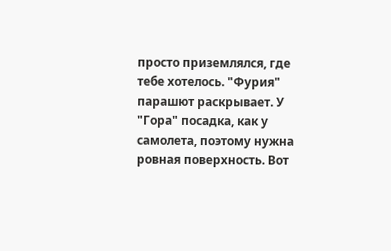просто приземлялся, где тебе хотелось. "Фурия" парашют раскрывает. У "Гора" посадка, как у самолета, поэтому нужна ровная поверхность. Вот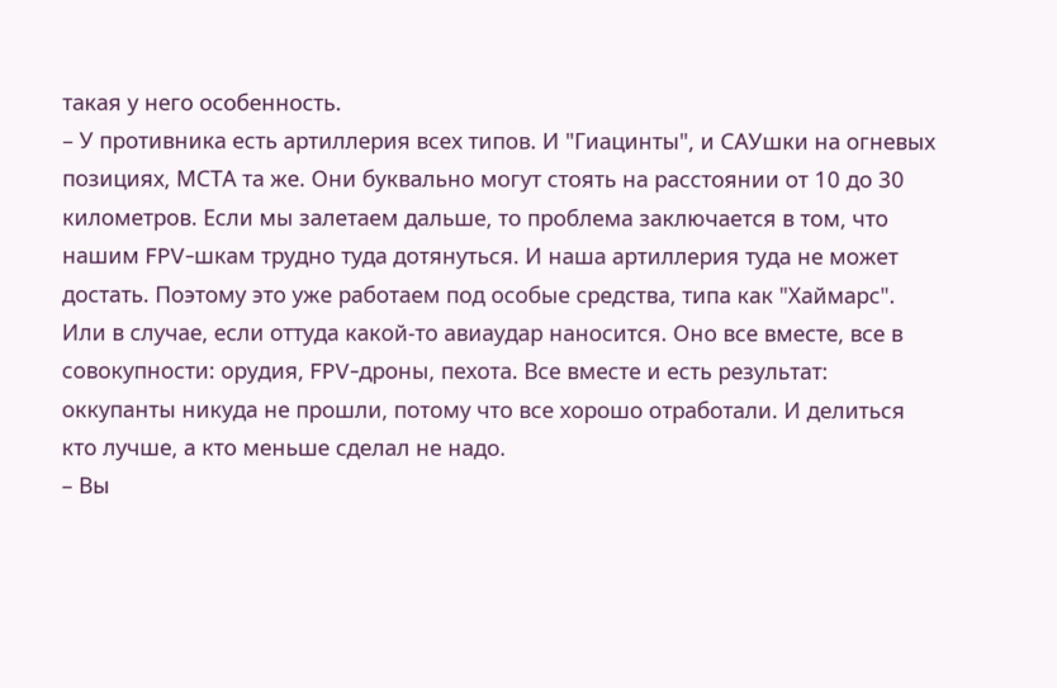такая у него особенность.
– У противника есть артиллерия всех типов. И "Гиацинты", и САУшки на огневых позициях, МСТА та же. Они буквально могут стоять на расстоянии от 10 до 30 километров. Если мы залетаем дальше, то проблема заключается в том, что нашим FPV-шкам трудно туда дотянуться. И наша артиллерия туда не может достать. Поэтому это уже работаем под особые средства, типа как "Хаймарс". Или в случае, если оттуда какой-то авиаудар наносится. Оно все вместе, все в совокупности: орудия, FPV-дроны, пехота. Все вместе и есть результат: оккупанты никуда не прошли, потому что все хорошо отработали. И делиться кто лучше, а кто меньше сделал не надо.
– Вы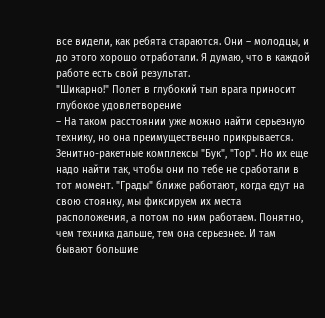все видели, как ребята стараются. Они – молодцы, и до этого хорошо отработали. Я думаю, что в каждой работе есть свой результат.
"Шикарно!" Полет в глубокий тыл врага приносит глубокое удовлетворение
– На таком расстоянии уже можно найти серьезную технику, но она преимущественно прикрывается. Зенитно-ракетные комплексы "Бук", "Тор". Но их еще надо найти так, чтобы они по тебе не сработали в тот момент. "Грады" ближе работают, когда едут на свою стоянку, мы фиксируем их места расположения, а потом по ним работаем. Понятно, чем техника дальше, тем она серьезнее. И там бывают большие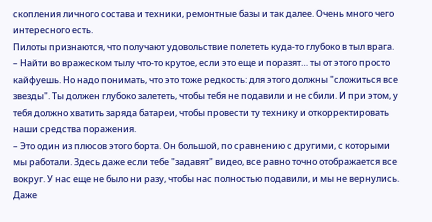скопления личного состава и техники, ремонтные базы и так далее. Очень много чего интересного есть.
Пилоты признаются, что получают удовольствие полететь куда-то глубоко в тыл врага.
– Найти во вражеском тылу что-то крутое, если это еще и поразят… ты от этого просто кайфуешь. Но надо понимать, что это тоже редкость: для этого должны "сложиться все звезды". Ты должен глубоко залететь, чтобы тебя не подавили и не сбили. И при этом, у тебя должно хватить заряда батареи, чтобы провести ту технику и откорректировать наши средства поражения.
– Это один из плюсов этого борта. Он большой, по сравнению с другими, с которыми мы работали. Здесь даже если тебе "задавят" видео, все равно точно отображается все вокруг. У нас еще не было ни разу, чтобы нас полностью подавили, и мы не вернулись. Даже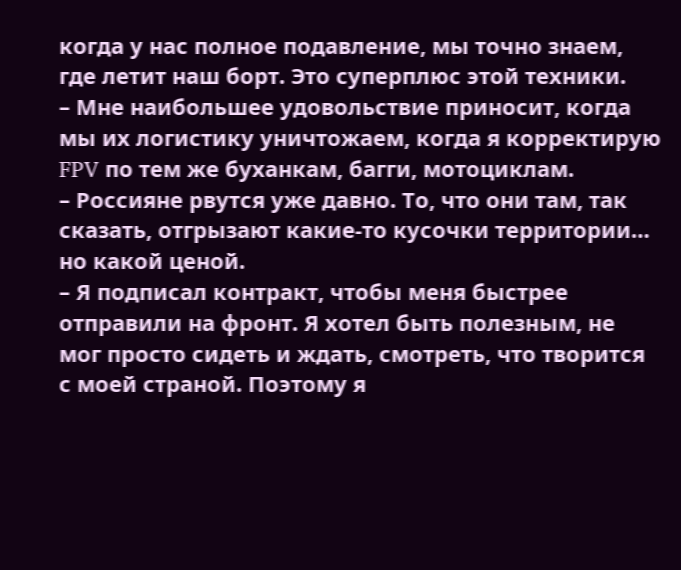когда у нас полное подавление, мы точно знаем, где летит наш борт. Это суперплюс этой техники.
– Мне наибольшее удовольствие приносит, когда мы их логистику уничтожаем, когда я корректирую FPV по тем же буханкам, багги, мотоциклам.
– Россияне рвутся уже давно. То, что они там, так сказать, отгрызают какие-то кусочки территории… но какой ценой.
– Я подписал контракт, чтобы меня быстрее отправили на фронт. Я хотел быть полезным, не мог просто сидеть и ждать, смотреть, что творится с моей страной. Поэтому я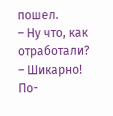пошел.
– Ну что, как отработали?
– Шикарно! По-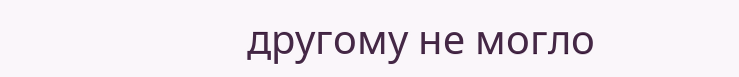другому не могло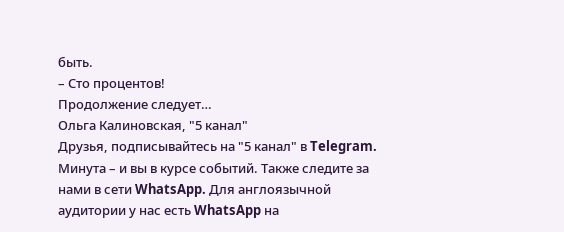быть.
– Сто процентов!
Продолжение следует…
Ольга Калиновская, "5 канал"
Друзья, подписывайтесь на "5 канал" в Telegram. Минута – и вы в курсе событий. Также следите за нами в сети WhatsApp. Для англоязычной аудитории у нас есть WhatsApp на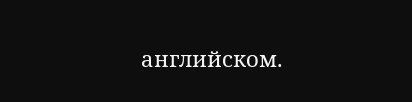английском.